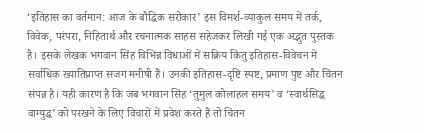‘इतिहास का वर्तमान: आज के बौद्धिक सरोकार’ इस विमर्श-व्याकुल समय में तर्क, विवेक, परंपरा, निहितार्थ और रचनात्मक साहस सहेजकर लिखी गई एक अद्भुत पुस्तक है। इसके लेखक भगवान सिंह विभिन्न विधाओं में सक्रिय किंतु इतिहास-विवेचन में सर्वाधिक ख्यातिप्राप्त सजग मनीषी हैं। उनकी इतिहास-दृष्टि स्पष्ट, प्रमाण पुष्ट और चिंतन संपन्न है। यही कारण है कि जब भगवान सिंह ‘तुमुल कोलाहल समय’ व ‘स्वार्थसिद्ध वाग्युद्ध’ को परखने के लिए विचारों में प्रवेश करते हैं तो चिंतन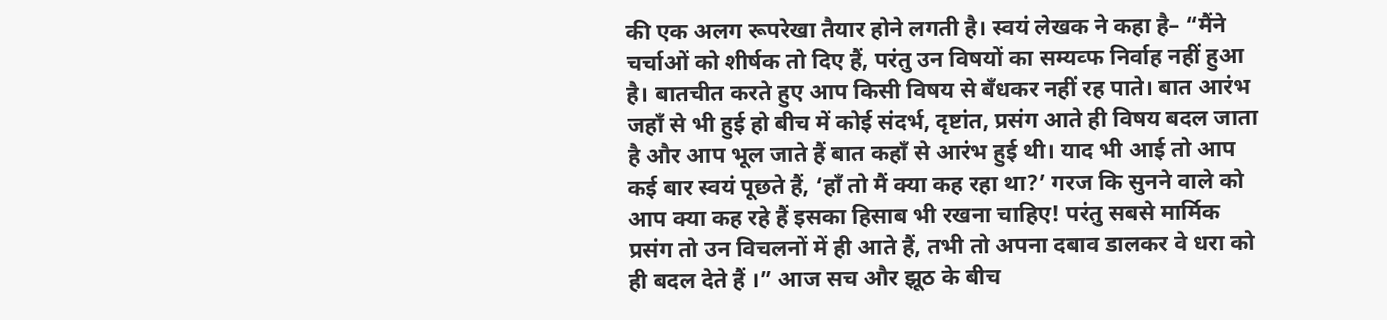की एक अलग रूपरेखा तैयार होने लगती है। स्वयं लेखक ने कहा है– “मैंने चर्चाओं को शीर्षक तो दिए हैं, परंतु उन विषयों का सम्यव्फ निर्वाह नहीं हुआ है। बातचीत करते हुए आप किसी विषय से बँधकर नहीं रह पाते। बात आरंभ जहाँ से भी हुई हो बीच में कोई संदर्भ, दृष्टांत, प्रसंग आते ही विषय बदल जाता है और आप भूल जाते हैं बात कहाँ से आरंभ हुई थी। याद भी आई तो आप कई बार स्वयं पूछते हैं, ‘हाँ तो मैं क्या कह रहा था?’ गरज कि सुनने वाले को आप क्या कह रहे हैं इसका हिसाब भी रखना चाहिए! परंतु सबसे मार्मिक प्रसंग तो उन विचलनों में ही आते हैं, तभी तो अपना दबाव डालकर वे धरा को ही बदल देते हैं ।” आज सच और झूठ के बीच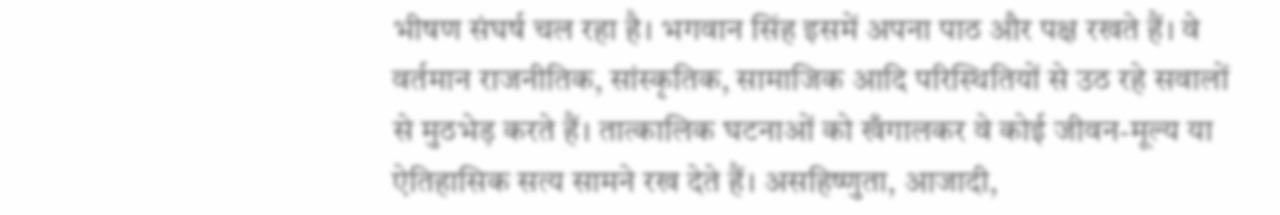भीषण संघर्ष चल रहा है। भगवान सिंह इसमें अपना पाठ और पक्ष रखते हैं। वे वर्तमान राजनीतिक, सांस्कृतिक, सामाजिक आदि परिस्थितियों से उठ रहे सवालों से मुठभेड़ करते हैं। तात्कालिक घटनाओं को खँगालकर वे कोई जीवन-मूल्य या ऐतिहासिक सत्य सामने रख देते हैं। असहिष्णुता, आजादी,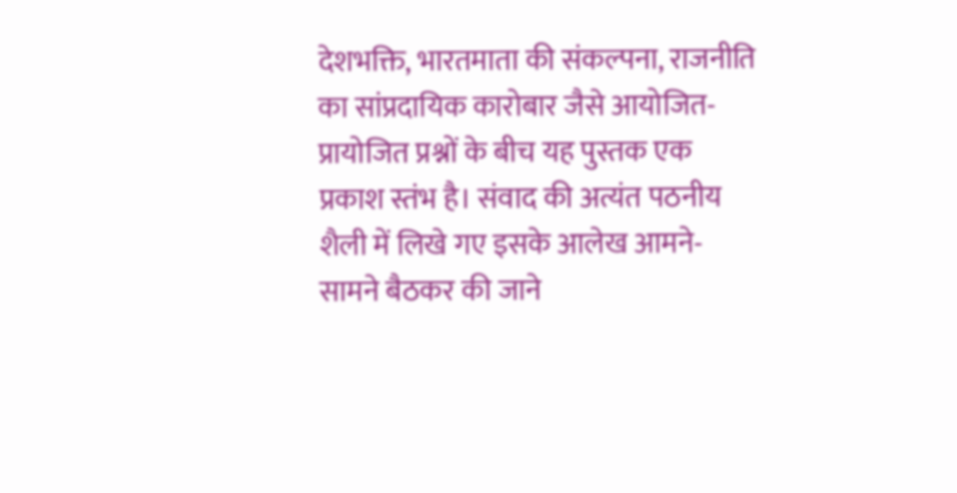देशभक्ति, भारतमाता की संकल्पना, राजनीति का सांप्रदायिक कारोबार जैसे आयोजित-प्रायोजित प्रश्नों के बीच यह पुस्तक एक प्रकाश स्तंभ है। संवाद की अत्यंत पठनीय शैली में लिखे गए इसके आलेख आमने-सामने बैठकर की जाने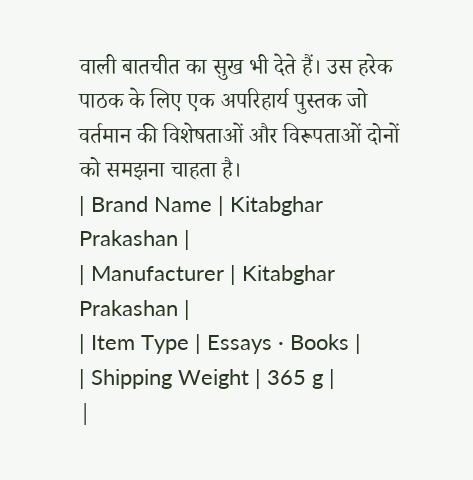वाली बातचीत का सुख भी देते हैं। उस हरेक पाठक के लिए एक अपरिहार्य पुस्तक जो वर्तमान की विशेषताओं और विरूपताओं दोनों को समझना चाहता है।
| Brand Name | Kitabghar Prakashan |
| Manufacturer | Kitabghar Prakashan |
| Item Type | Essays · Books |
| Shipping Weight | 365 g |
|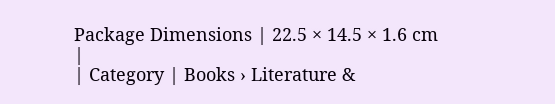Package Dimensions | 22.5 × 14.5 × 1.6 cm |
| Category | Books › Literature &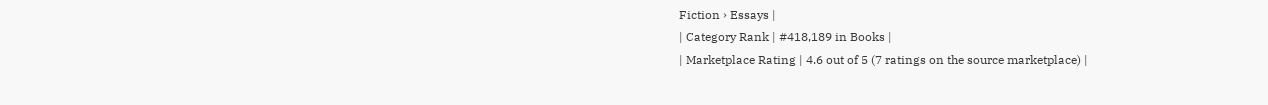Fiction › Essays |
| Category Rank | #418,189 in Books |
| Marketplace Rating | 4.6 out of 5 (7 ratings on the source marketplace) |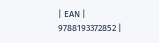| EAN | 9788193372852 |